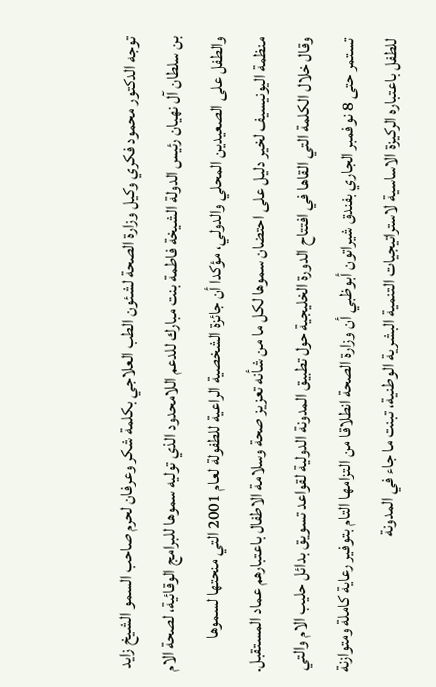توجه الدكتور محمود فكري وكيل وزارة الصحة لشئون الطب العلاجي بكلمة شكر وعرفان لحرم صاحب السمو الشيخ زايد بن سلطان آل نهيان رئيس الدولة الشيخة فاطمة بنت مبارك للدعم اللامحدود الذي توليه سموها للبرامج الوقائية، لصحة الام والطفل على الصعيدين المحلي والدولي، مؤكدا أن جائزة الشخصية الراعية للطفولة لعام 2001 التي منحتها لسموها منظمة اليونيسيف لخير دليل على احتضان سموها لكل ما من شأنه تعزيز صحة وسلامة الاطفال باعتبارهم عماد المستقبل. وقال خلال الكلمة التي القاها في افتتاح الدورة الخليجية حول تطبيق المدونة الدولية لقواعد تسويق بدائل حليب الام والتي تستمر حتى 8 نوفمبر الجاري بفندق شيراتون أبوظبي أن وزارة الصحة انطلاقا من التزامها التام بتوفير رعاية كاملة ومتوازنة للطفل باعتباره الركيزة الاساسية لاستراتيجيات التنمية البشرية الوطنية، تبنت ما جاء في المدونة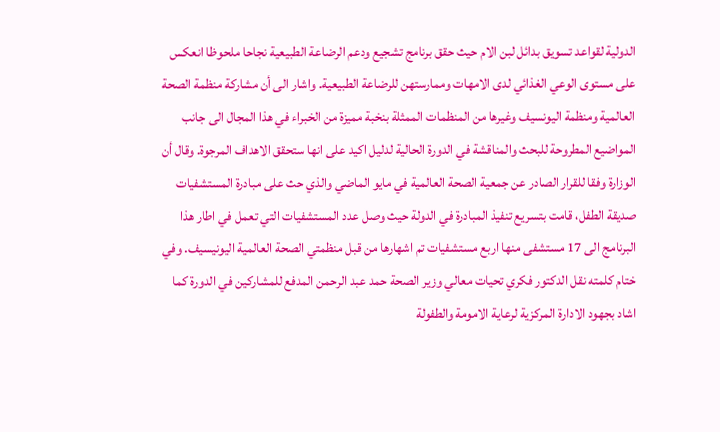الدولية لقواعد تسويق بدائل لبن الام حيث حقق برنامج تشجيع ودعم الرضاعة الطبيعية نجاحا ملحوظا انعكس على مستوى الوعي الغذائي لدى الامهات وممارستهن للرضاعة الطبيعية. واشار الى أن مشاركة منظمة الصحة العالمية ومنظمة اليونسيف وغيرها من المنظمات الممثلة بنخبة مميزة من الخبراء في هذا المجال الى جانب المواضيع المطروحة للبحث والمناقشة في الدورة الحالية لدليل اكيد على انها ستحقق الاهداف المرجوة. وقال أن الوزارة وفقا للقرار الصادر عن جمعية الصحة العالمية في مايو الماضي والذي حث على مبادرة المستشفيات صديقة الطفل، قامت بتسريع تنفيذ المبادرة في الدولة حيث وصل عدد المستشفيات التي تعمل في اطار هذا البرنامج الى 17 مستشفى منها اربع مستشفيات تم اشهارها من قبل منظمتي الصحة العالمية اليونيسيف. وفي ختام كلمته نقل الدكتور فكري تحيات معالي وزير الصحة حمد عبد الرحمن المدفع للمشاركين في الدورة كما اشاد بجهود الادارة المركزية لرعاية الامومة والطفولة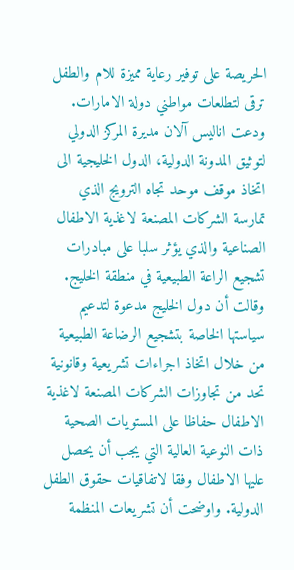الحريصة على توفير رعاية مميزة للام والطفل ترقى لتطلعات مواطني دولة الامارات. ودعت اناليس آلان مديرة المركز الدولي لتوثيق المدونة الدولية، الدول الخليجية الى اتخاذ موقف موحد تجاه الترويج الذي تمارسة الشركات المصنعة لاغذية الاطفال الصناعية والذي يؤثر سلبا على مبادرات تشجيع الراعة الطبيعية في منطقة الخليج. وقالت أن دول الخليج مدعوة لتدعيم سياستها الخاصة بتشجيع الرضاعة الطبيعية من خلال اتخاذ اجراءات تشريعية وقانونية تحد من تجاوزات الشركات المصنعة لاغذية الاطفال حفاظا على المستويات الصحية ذات النوعية العالية التي يجب أن يحصل عليها الاطفال وفقا لاتفاقيات حقوق الطفل الدولية. واوضحت أن تشريعات المنظمة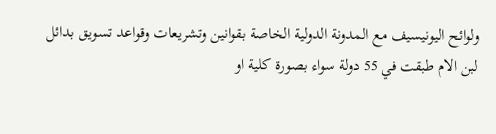ولوائح اليونيسيف مع المدونة الدولية الخاصة بقوانين وتشريعات وقواعد تسويق بدائل لبن الام طبقت في 55 دولة سواء بصورة كلية او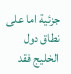جزئية اما على نطاق دول الخليج فقد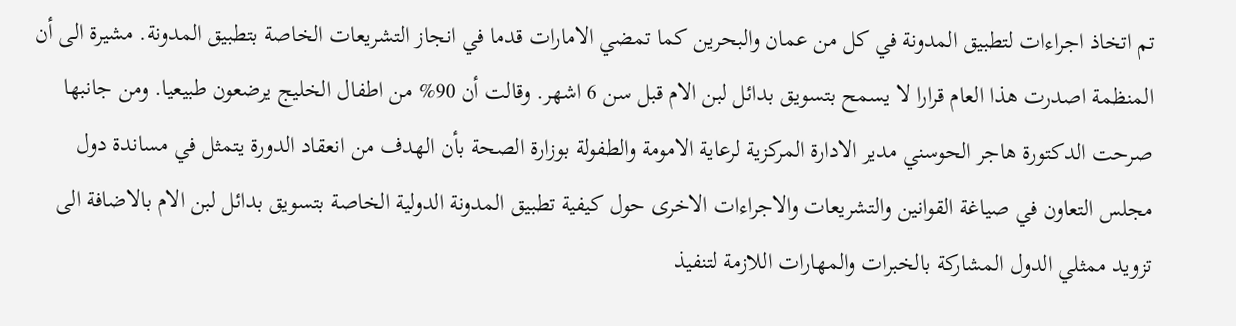تم اتخاذ اجراءات لتطبيق المدونة في كل من عمان والبحرين كما تمضي الامارات قدما في انجاز التشريعات الخاصة بتطبيق المدونة. مشيرة الى أن المنظمة اصدرت هذا العام قرارا لا يسمح بتسويق بدائل لبن الام قبل سن 6 اشهر. وقالت أن 90% من اطفال الخليج يرضعون طبيعيا. ومن جانبها صرحت الدكتورة هاجر الحوسني مدير الادارة المركزية لرعاية الامومة والطفولة بوزارة الصحة بأن الهدف من انعقاد الدورة يتمثل في مساندة دول مجلس التعاون في صياغة القوانين والتشريعات والاجراءات الاخرى حول كيفية تطبيق المدونة الدولية الخاصة بتسويق بدائل لبن الام بالاضافة الى تزويد ممثلي الدول المشاركة بالخبرات والمهارات اللازمة لتنفيذ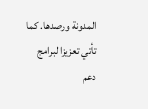المدونة ورصدها. كما تأتي تعزيزا لبرامج دعم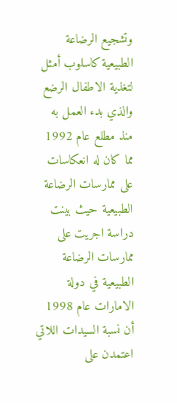وتشجيع الرضاعة الطبيعية كاسلوب أمثل لتغذية الاطفال الرضع والذي بدء العمل به منذ مطلع عام 1992 مما كان له انعكاسات على ممارسات الرضاعة الطبيعية حيث بينت دراسة اجريت على ممارسات الرضاعة الطبيعية في دولة الامارات عام 1998 أن نسبة السيدات اللاتي اعتمدن على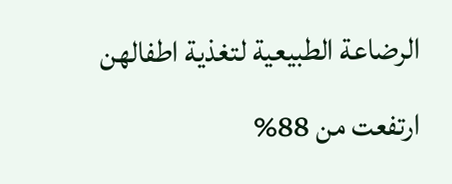الرضاعة الطبيعية لتغذية اطفالهن ارتفعت من 88%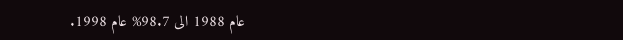عام 1988 الى 98.7% عام 1998.